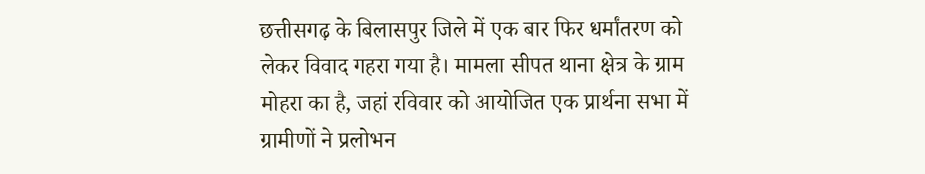छत्तीसगढ़ के बिलासपुर जिले में एक बार फिर धर्मांतरण को लेकर विवाद गहरा गया है। मामला सीपत थाना क्षेत्र के ग्राम मोहरा का है, जहां रविवार को आयोजित एक प्रार्थना सभा में ग्रामीणों ने प्रलोभन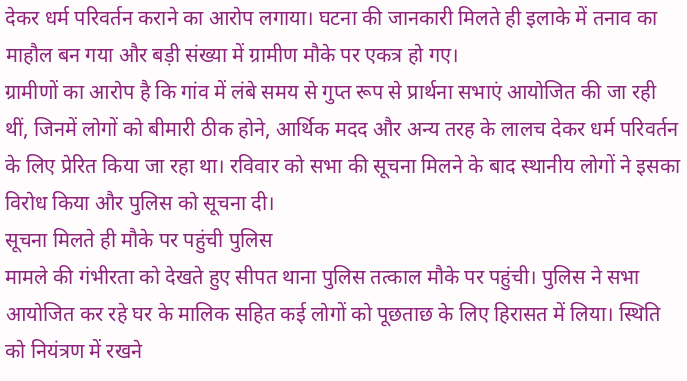देकर धर्म परिवर्तन कराने का आरोप लगाया। घटना की जानकारी मिलते ही इलाके में तनाव का माहौल बन गया और बड़ी संख्या में ग्रामीण मौके पर एकत्र हो गए।
ग्रामीणों का आरोप है कि गांव में लंबे समय से गुप्त रूप से प्रार्थना सभाएं आयोजित की जा रही थीं, जिनमें लोगों को बीमारी ठीक होने, आर्थिक मदद और अन्य तरह के लालच देकर धर्म परिवर्तन के लिए प्रेरित किया जा रहा था। रविवार को सभा की सूचना मिलने के बाद स्थानीय लोगों ने इसका विरोध किया और पुलिस को सूचना दी।
सूचना मिलते ही मौके पर पहुंची पुलिस
मामले की गंभीरता को देखते हुए सीपत थाना पुलिस तत्काल मौके पर पहुंची। पुलिस ने सभा आयोजित कर रहे घर के मालिक सहित कई लोगों को पूछताछ के लिए हिरासत में लिया। स्थिति को नियंत्रण में रखने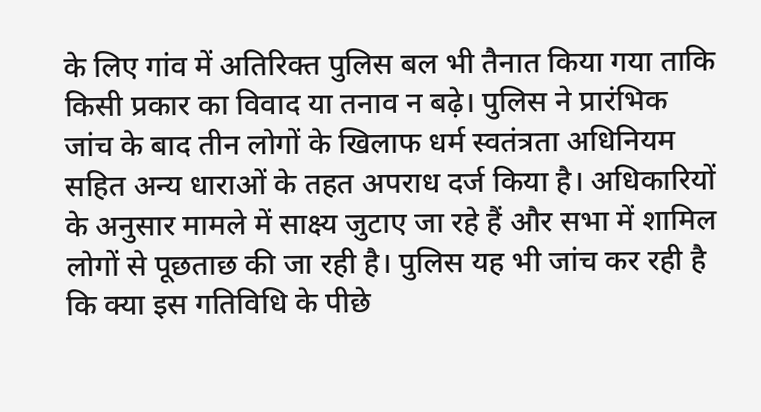के लिए गांव में अतिरिक्त पुलिस बल भी तैनात किया गया ताकि किसी प्रकार का विवाद या तनाव न बढ़े। पुलिस ने प्रारंभिक जांच के बाद तीन लोगों के खिलाफ धर्म स्वतंत्रता अधिनियम सहित अन्य धाराओं के तहत अपराध दर्ज किया है। अधिकारियों के अनुसार मामले में साक्ष्य जुटाए जा रहे हैं और सभा में शामिल लोगों से पूछताछ की जा रही है। पुलिस यह भी जांच कर रही है कि क्या इस गतिविधि के पीछे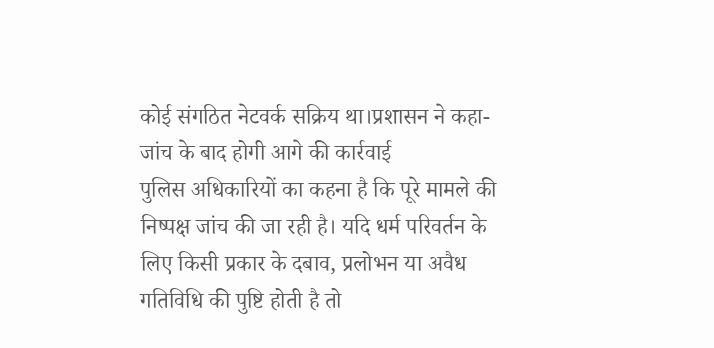कोई संगठित नेटवर्क सक्रिय था।प्रशासन ने कहा- जांच के बाद होगी आगे की कार्रवाई
पुलिस अधिकारियों का कहना है कि पूरे मामले की निष्पक्ष जांच की जा रही है। यदि धर्म परिवर्तन के लिए किसी प्रकार के दबाव, प्रलोभन या अवैध गतिविधि की पुष्टि होती है तो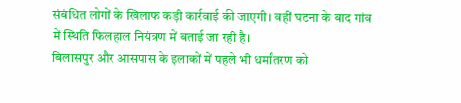संबंधित लोगों के खिलाफ कड़ी कार्रवाई की जाएगी। वहीं घटना के बाद गांव में स्थिति फिलहाल नियंत्रण में बताई जा रही है।
बिलासपुर और आसपास के इलाकों में पहले भी धर्मांतरण को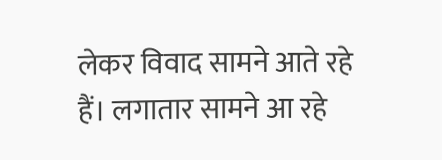लेकर विवाद सामने आते रहे हैं। लगातार सामने आ रहे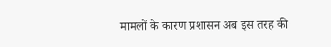मामलों के कारण प्रशासन अब इस तरह की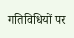गतिविधियों पर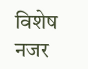विशेष नजर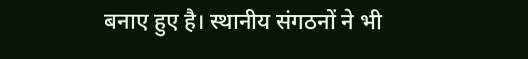बनाए हुए है। स्थानीय संगठनों ने भी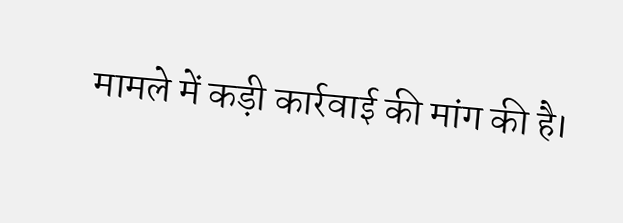मामले में कड़ी कार्रवाई की मांग की है।